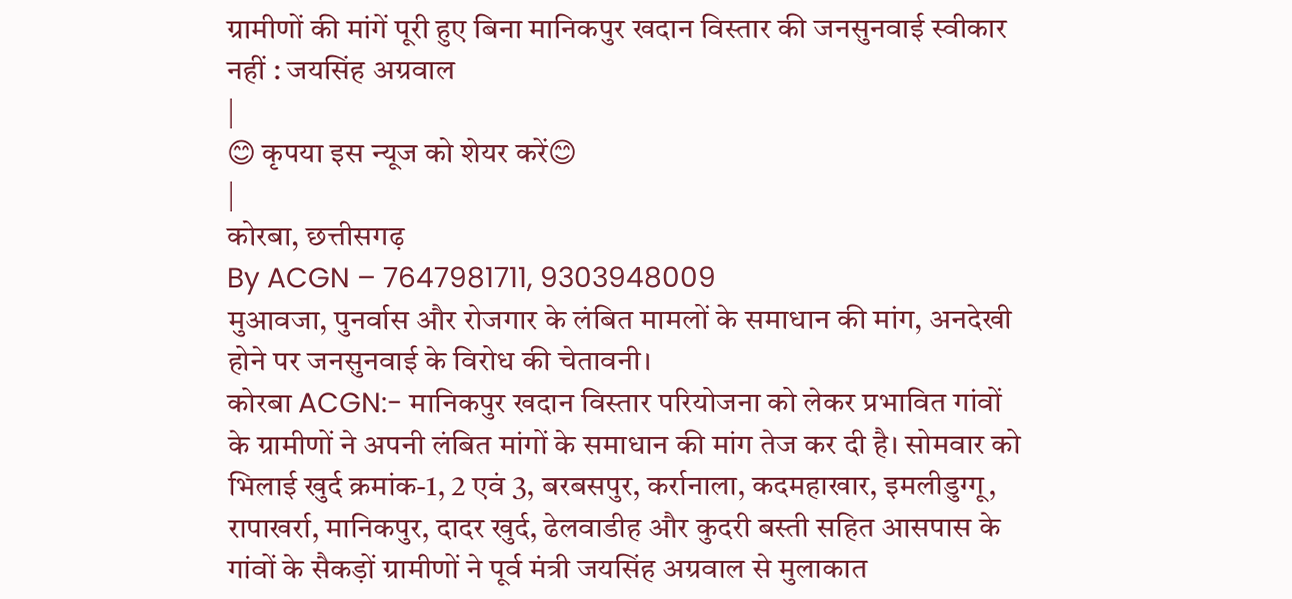ग्रामीणों की मांगें पूरी हुए बिना मानिकपुर खदान विस्तार की जनसुनवाई स्वीकार नहीं : जयसिंह अग्रवाल
|
😊 कृपया इस न्यूज को शेयर करें😊
|
कोरबा, छत्तीसगढ़
By ACGN – 7647981711, 9303948009
मुआवजा, पुनर्वास और रोजगार के लंबित मामलों के समाधान की मांग, अनदेखी होने पर जनसुनवाई के विरोध की चेतावनी।
कोरबा ACGN:- मानिकपुर खदान विस्तार परियोजना को लेकर प्रभावित गांवों के ग्रामीणों ने अपनी लंबित मांगों के समाधान की मांग तेज कर दी है। सोमवार को भिलाई खुर्द क्रमांक-1, 2 एवं 3, बरबसपुर, कर्रानाला, कदमहाखार, इमलीडुग्गू, रापाखर्रा, मानिकपुर, दादर खुर्द, ढेलवाडीह और कुदरी बस्ती सहित आसपास के गांवों के सैकड़ों ग्रामीणों ने पूर्व मंत्री जयसिंह अग्रवाल से मुलाकात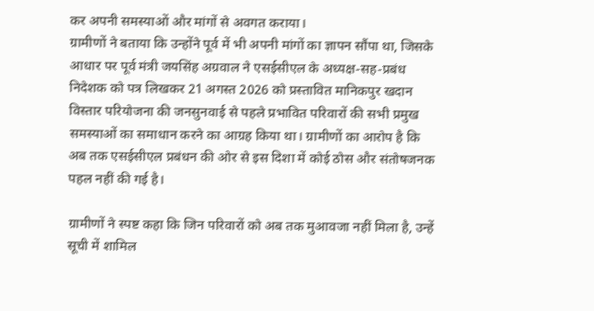कर अपनी समस्याओं और मांगों से अवगत कराया।
ग्रामीणों ने बताया कि उन्होंने पूर्व में भी अपनी मांगों का ज्ञापन सौंपा था, जिसके आधार पर पूर्व मंत्री जयसिंह अग्रवाल ने एसईसीएल के अध्यक्ष-सह-प्रबंध निदेशक को पत्र लिखकर 21 अगस्त 2026 को प्रस्तावित मानिकपुर खदान विस्तार परियोजना की जनसुनवाई से पहले प्रभावित परिवारों की सभी प्रमुख समस्याओं का समाधान करने का आग्रह किया था। ग्रामीणों का आरोप है कि अब तक एसईसीएल प्रबंधन की ओर से इस दिशा में कोई ठोस और संतोषजनक पहल नहीं की गई है।

ग्रामीणों ने स्पष्ट कहा कि जिन परिवारों को अब तक मुआवजा नहीं मिला है, उन्हें सूची में शामिल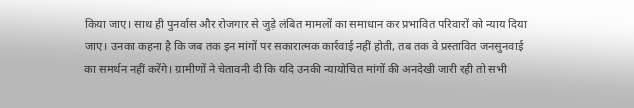किया जाए। साथ ही पुनर्वास और रोजगार से जुड़े लंबित मामलों का समाधान कर प्रभावित परिवारों को न्याय दिया जाए। उनका कहना है कि जब तक इन मांगों पर सकारात्मक कार्रवाई नहीं होती, तब तक वे प्रस्तावित जनसुनवाई का समर्थन नहीं करेंगे। ग्रामीणों ने चेतावनी दी कि यदि उनकी न्यायोचित मांगों की अनदेखी जारी रही तो सभी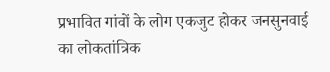प्रभावित गांवों के लोग एकजुट होकर जनसुनवाई का लोकतांत्रिक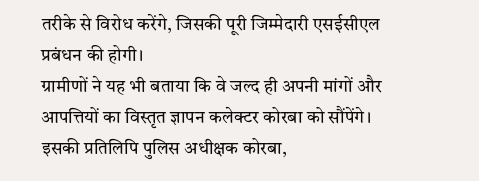तरीके से विरोध करेंगे, जिसकी पूरी जिम्मेदारी एसईसीएल प्रबंधन की होगी।
ग्रामीणों ने यह भी बताया कि वे जल्द ही अपनी मांगों और आपत्तियों का विस्तृत ज्ञापन कलेक्टर कोरबा को सौंपेंगे। इसकी प्रतिलिपि पुलिस अधीक्षक कोरबा,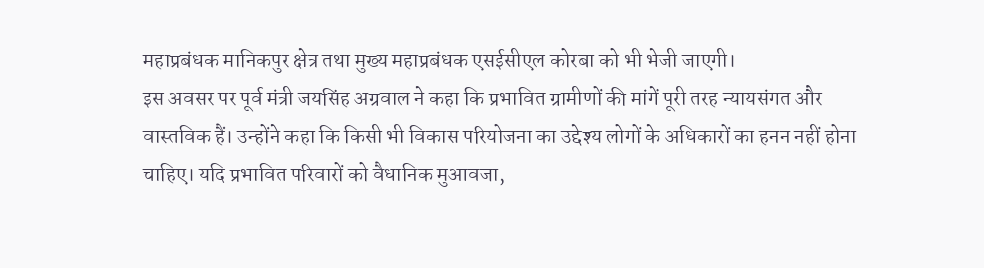महाप्रबंधक मानिकपुर क्षेत्र तथा मुख्य महाप्रबंधक एसईसीएल कोरबा को भी भेजी जाएगी।
इस अवसर पर पूर्व मंत्री जयसिंह अग्रवाल ने कहा कि प्रभावित ग्रामीणों की मांगें पूरी तरह न्यायसंगत और वास्तविक हैं। उन्होंने कहा कि किसी भी विकास परियोजना का उद्देश्य लोगों के अधिकारों का हनन नहीं होना चाहिए। यदि प्रभावित परिवारों को वैधानिक मुआवजा,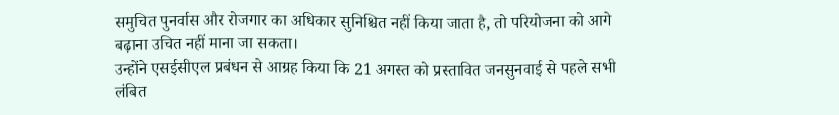समुचित पुनर्वास और रोजगार का अधिकार सुनिश्चित नहीं किया जाता है, तो परियोजना को आगे बढ़ाना उचित नहीं माना जा सकता।
उन्होंने एसईसीएल प्रबंधन से आग्रह किया कि 21 अगस्त को प्रस्तावित जनसुनवाई से पहले सभी लंबित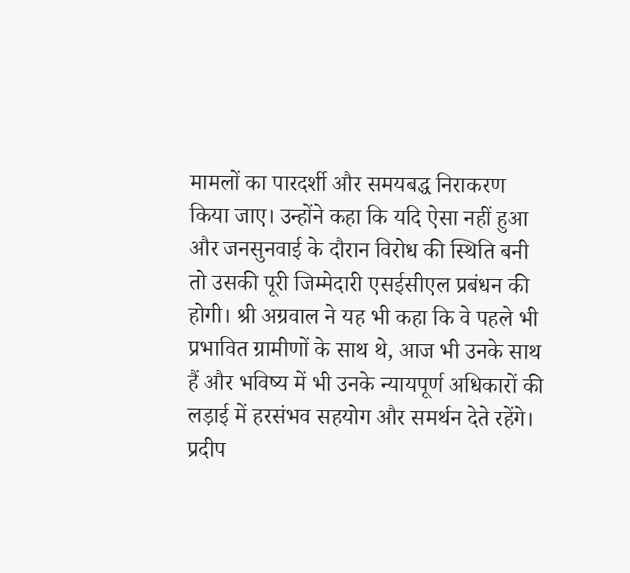मामलों का पारदर्शी और समयबद्ध निराकरण किया जाए। उन्होंने कहा कि यदि ऐसा नहीं हुआ और जनसुनवाई के दौरान विरोध की स्थिति बनी तो उसकी पूरी जिम्मेदारी एसईसीएल प्रबंधन की होगी। श्री अग्रवाल ने यह भी कहा कि वे पहले भी प्रभावित ग्रामीणों के साथ थे, आज भी उनके साथ हैं और भविष्य में भी उनके न्यायपूर्ण अधिकारों की लड़ाई में हरसंभव सहयोग और समर्थन देते रहेंगे।
प्रदीप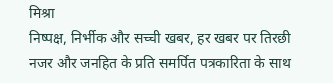मिश्रा
निष्पक्ष, निर्भीक और सच्ची खबर, हर खबर पर तिरछी नजर और जनहित के प्रति समर्पित पत्रकारिता के साथ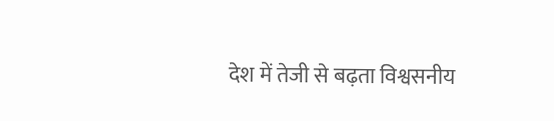देश में तेजी से बढ़ता विश्वसनीय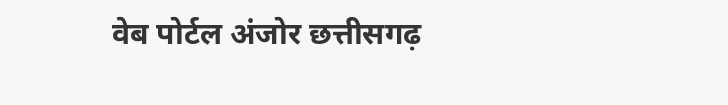वेब पोर्टल अंजोर छत्तीसगढ़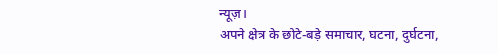न्यूज़।
अपने क्षेत्र के छोटे-बड़े समाचार, घटना, दुर्घटना,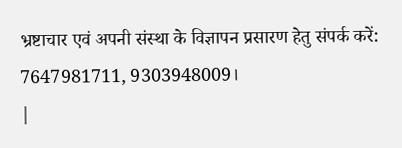भ्रष्टाचार एवं अपनी संस्था के विज्ञापन प्रसारण हेतु संपर्क करें: 7647981711, 9303948009।
|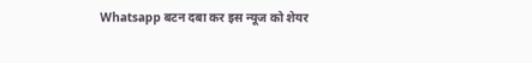Whatsapp बटन दबा कर इस न्यूज को शेयर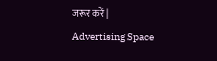जरूर करें |
Advertising Space